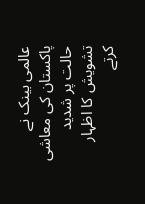عالمی بینک نے پاکستان کی معاشی حالت پر شدید تشویش کا اظہار کرتے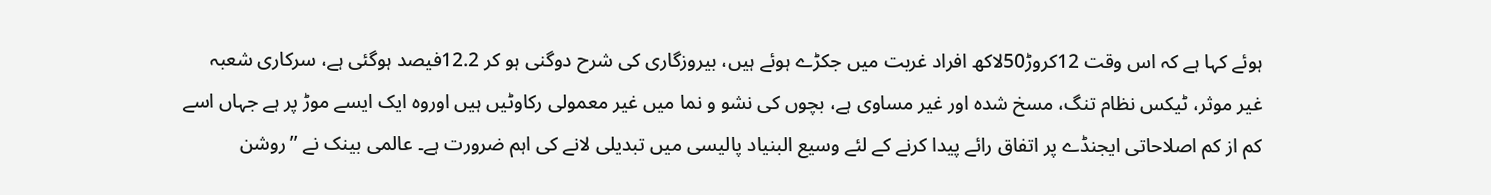ہوئے کہا ہے کہ اس وقت 12کروڑ50لاکھ افراد غربت میں جکڑے ہوئے ہیں، بیروزگاری کی شرح دوگنی ہو کر 12.2فیصد ہوگئی ہے، سرکاری شعبہ غیر موثر، ٹیکس نظام تنگ، مسخ شدہ اور غیر مساوی ہے، بچوں کی نشو و نما میں غیر معمولی رکاوٹیں ہیں اوروہ ایک ایسے موڑ پر ہے جہاں اسے کم از کم اصلاحاتی ایجنڈے پر اتفاق رائے پیدا کرنے کے لئے وسیع البنیاد پالیسی میں تبدیلی لانے کی اہم ضرورت ہے۔ عالمی بینک نے ’’روشن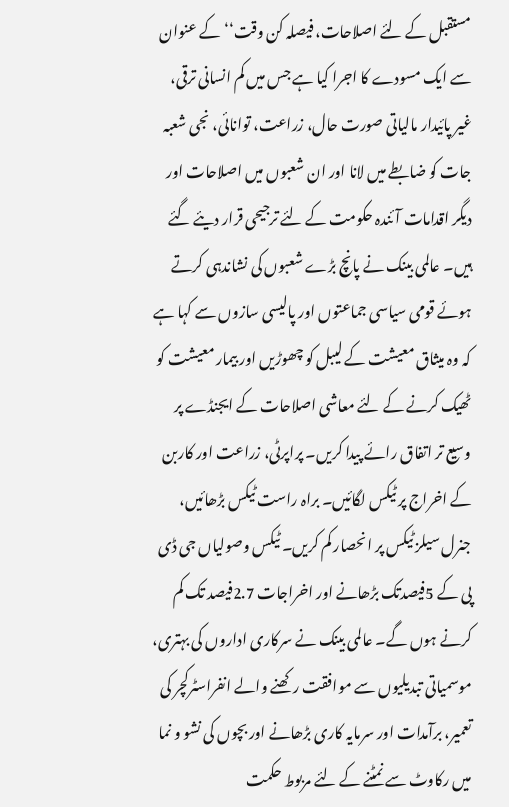مستقبل کے لئے اصلاحات، فیصلہ کن وقت‘‘ کے عنوان سے ایک مسودے کا اجرا کیا ہے جس میں کم انسانی ترقی، غیر پائیدار مالیاتی صورت حال، زراعت، توانائی، نجی شعبہ جات کو ضابطے میں لانا اور ان شعبوں میں اصلاحات اور دیگر اقدامات آئندہ حکومت کے لئے ترجیحی قرار دیئے گئے ہیں۔ عالمی بینک نے پانچ بڑے شعبوں کی نشاندہی کرتے ہوئے قومی سیاسی جماعتوں اور پالیسی سازوں سے کہا ہے کہ وہ میثاق معیشت کے لیبل کو چھوڑیں اور بیمار معیشت کو ٹھیک کرنے کے لئے معاشی اصلاحات کے ایجنڈے پر وسیع تر اتفاق رائے پیدا کریں۔ پراپرٹی، زراعت اور کاربن کے اخراج پر ٹیکس لگائیں۔ براہ راست ٹیکس بڑھائیں، جنرل سیلز ٹیکس پر انحصار کم کریں۔ ٹیکس وصولیاں جی ڈی پی کے 5فیصدتک بڑھانے اور اخراجات 2.7فیصد تک کم کرنے ہوں گے۔ عالمی بینک نے سرکاری اداروں کی بہتری، موسمیاتی تبدیلیوں سے موافقت رکھنے والے انفراسٹرکچر کی تعمیر، برآمدات اور سرمایہ کاری بڑھانے اور بچوں کی نشو و نما میں رکاوٹ سے نمٹنے کے لئے مربوط حکمت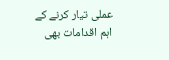عملی تیار کرنے کے اہم اقدامات بھی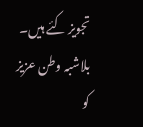تجویز کئے ہیں۔ بلاشبہ وطن عزیز کو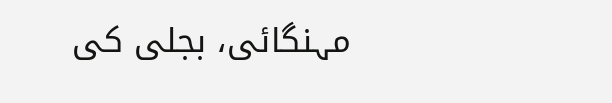مہنگائی، بجلی کی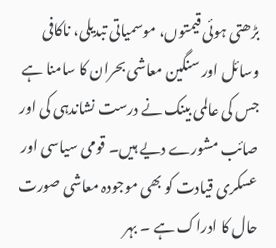بڑھتی ہوئی قیمتوں، موسمیاتی تبدیلی، ناکافی وسائل اور سنگین معاشی بحران کا سامنا ہے جس کی عالمی بینک نے درست نشاندہی کی اور صائب مشورے دیے ہیں۔ قومی سیاسی اور عسکری قیادت کو بھی موجودہ معاشی صورت حال کا ادراک ہے ۔ بہر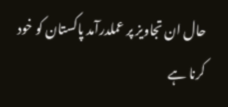حال ان تجاویز پر عملدرآمد پاکستان کو خود کرنا ہے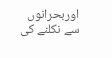اوربحرانوں سے نکلنے کی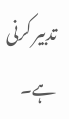تدبیر کرنی ہے۔